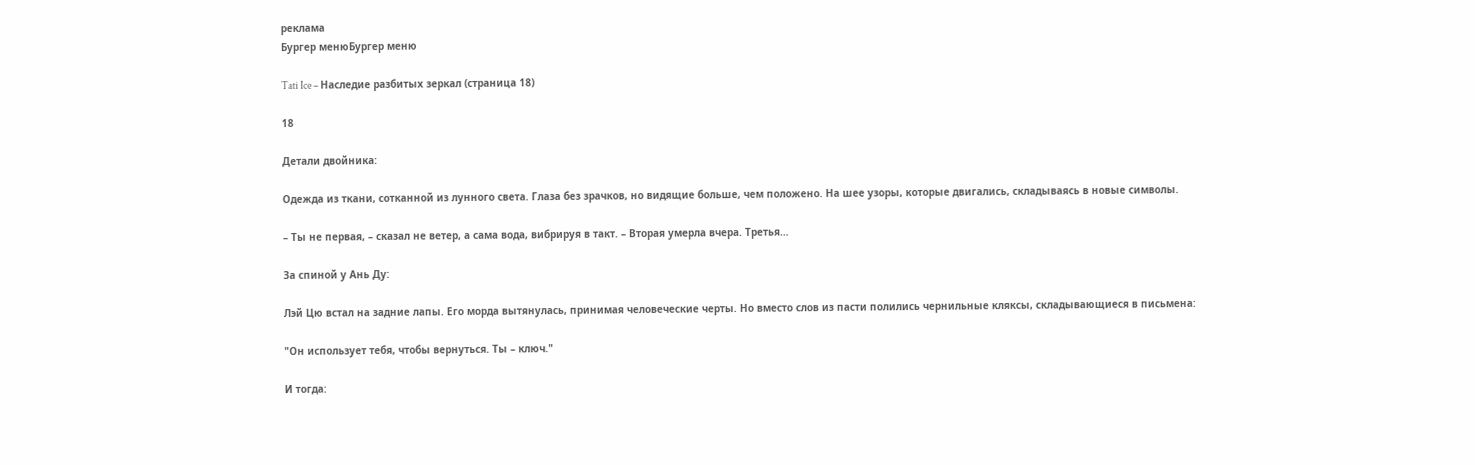реклама
Бургер менюБургер меню

Tati Ice – Наследие разбитых зеркал (страница 18)

18

Детали двойника:

Одежда из ткани, сотканной из лунного света. Глаза без зрачков, но видящие больше, чем положено. На шее узоры, которые двигались, складываясь в новые символы.

– Ты не первая, – сказал не ветер, а сама вода, вибрируя в такт. – Вторая умерла вчера. Третья…

За спиной у Ань Ду:

Лэй Цю встал на задние лапы. Его морда вытянулась, принимая человеческие черты. Но вместо слов из пасти полились чернильные кляксы, складывающиеся в письмена:

"Он использует тебя, чтобы вернуться. Ты – ключ."

И тогда: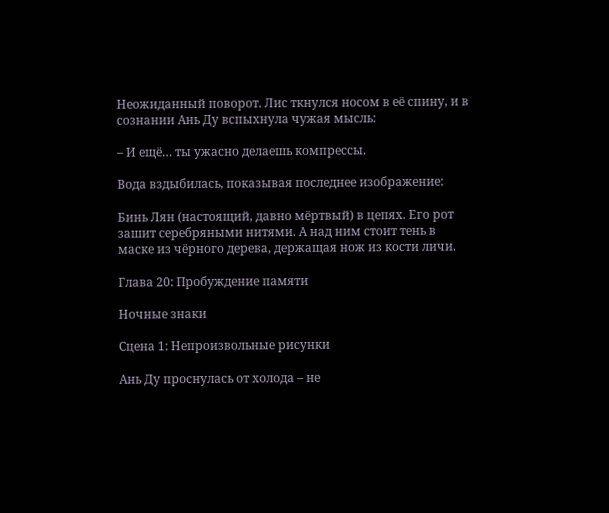Неожиданный поворот. Лис ткнулся носом в её спину, и в сознании Ань Ду вспыхнула чужая мысль:

– И ещё… ты ужасно делаешь компрессы.

Вода вздыбилась, показывая последнее изображение:

Бинь Лян (настоящий, давно мёртвый) в цепях. Его рот зашит серебряными нитями. А над ним стоит тень в маске из чёрного дерева, держащая нож из кости личи.

Глава 20: Пробуждение памяти

Ночные знаки

Сцена 1: Непроизвольные рисунки

Ань Ду проснулась от холода – не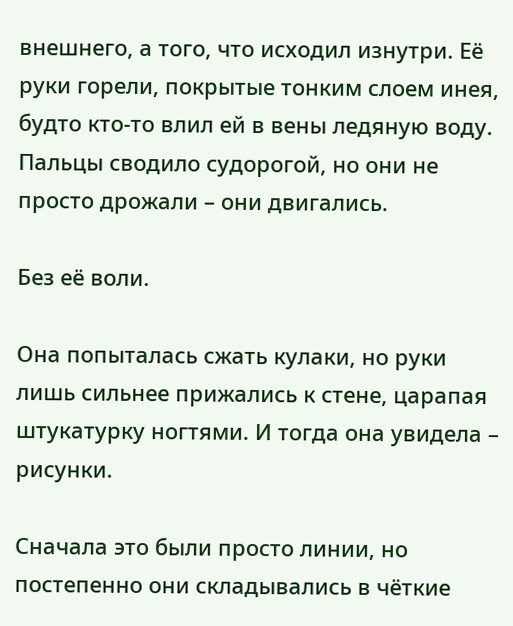внешнего, а того, что исходил изнутри. Её руки горели, покрытые тонким слоем инея, будто кто-то влил ей в вены ледяную воду. Пальцы сводило судорогой, но они не просто дрожали – они двигались.

Без её воли.

Она попыталась сжать кулаки, но руки лишь сильнее прижались к стене, царапая штукатурку ногтями. И тогда она увидела – рисунки.

Сначала это были просто линии, но постепенно они складывались в чёткие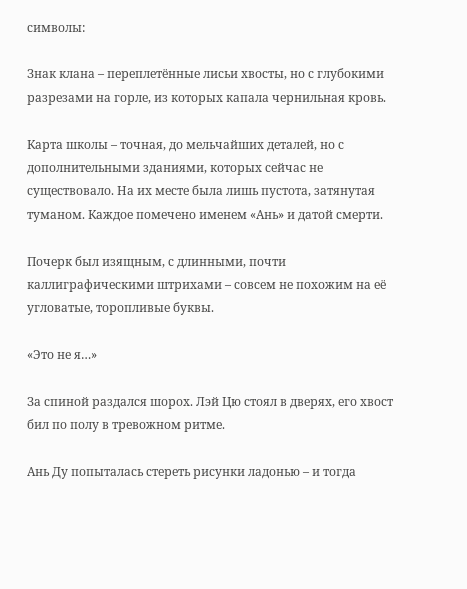символы:

Знак клана – переплетённые лисьи хвосты, но с глубокими разрезами на горле, из которых капала чернильная кровь.

Карта школы – точная, до мельчайших деталей, но с дополнительными зданиями, которых сейчас не существовало. На их месте была лишь пустота, затянутая туманом. Каждое помечено именем «Ань» и датой смерти.

Почерк был изящным, с длинными, почти каллиграфическими штрихами – совсем не похожим на её угловатые, торопливые буквы.

«Это не я…»

За спиной раздался шорох. Лэй Цю стоял в дверях, его хвост бил по полу в тревожном ритме.

Ань Ду попыталась стереть рисунки ладонью – и тогда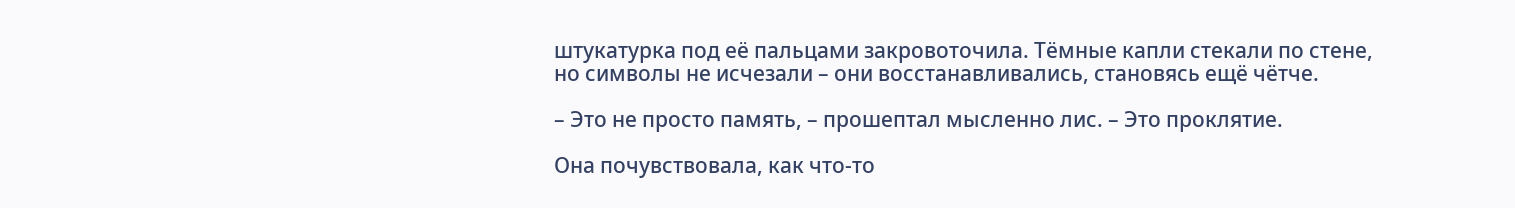штукатурка под её пальцами закровоточила. Тёмные капли стекали по стене, но символы не исчезали – они восстанавливались, становясь ещё чётче.

– Это не просто память, – прошептал мысленно лис. – Это проклятие.

Она почувствовала, как что-то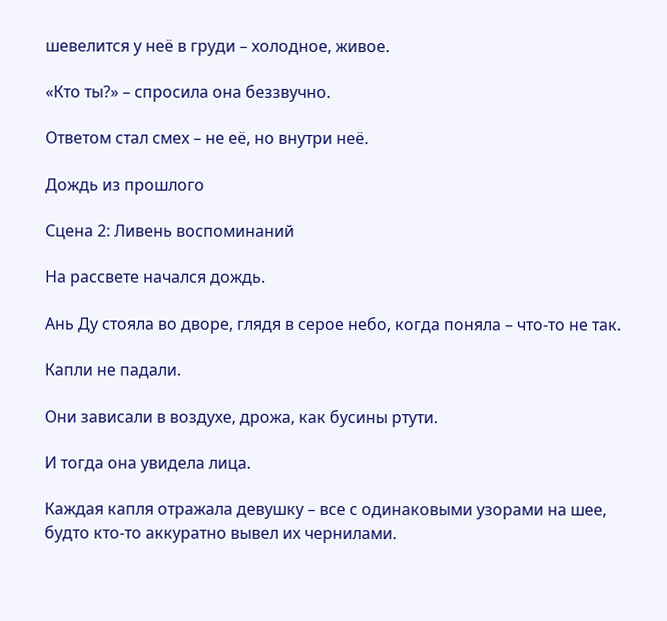шевелится у неё в груди – холодное, живое.

«Кто ты?» – спросила она беззвучно.

Ответом стал смех – не её, но внутри неё.

Дождь из прошлого

Сцена 2: Ливень воспоминаний

На рассвете начался дождь.

Ань Ду стояла во дворе, глядя в серое небо, когда поняла – что-то не так.

Капли не падали.

Они зависали в воздухе, дрожа, как бусины ртути.

И тогда она увидела лица.

Каждая капля отражала девушку – все с одинаковыми узорами на шее, будто кто-то аккуратно вывел их чернилами.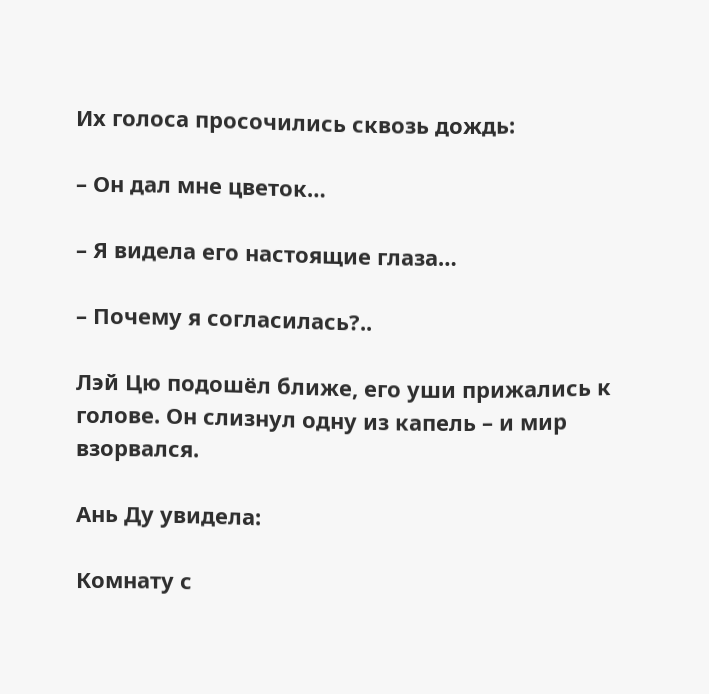Их голоса просочились сквозь дождь:

– Он дал мне цветок…

– Я видела его настоящие глаза…

– Почему я согласилась?..

Лэй Цю подошёл ближе, его уши прижались к голове. Он слизнул одну из капель – и мир взорвался.

Ань Ду увидела:

Комнату с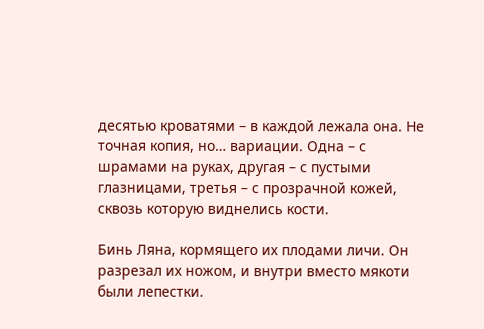десятью кроватями – в каждой лежала она. Не точная копия, но… вариации. Одна – с шрамами на руках, другая – с пустыми глазницами, третья – с прозрачной кожей, сквозь которую виднелись кости.

Бинь Ляна, кормящего их плодами личи. Он разрезал их ножом, и внутри вместо мякоти были лепестки.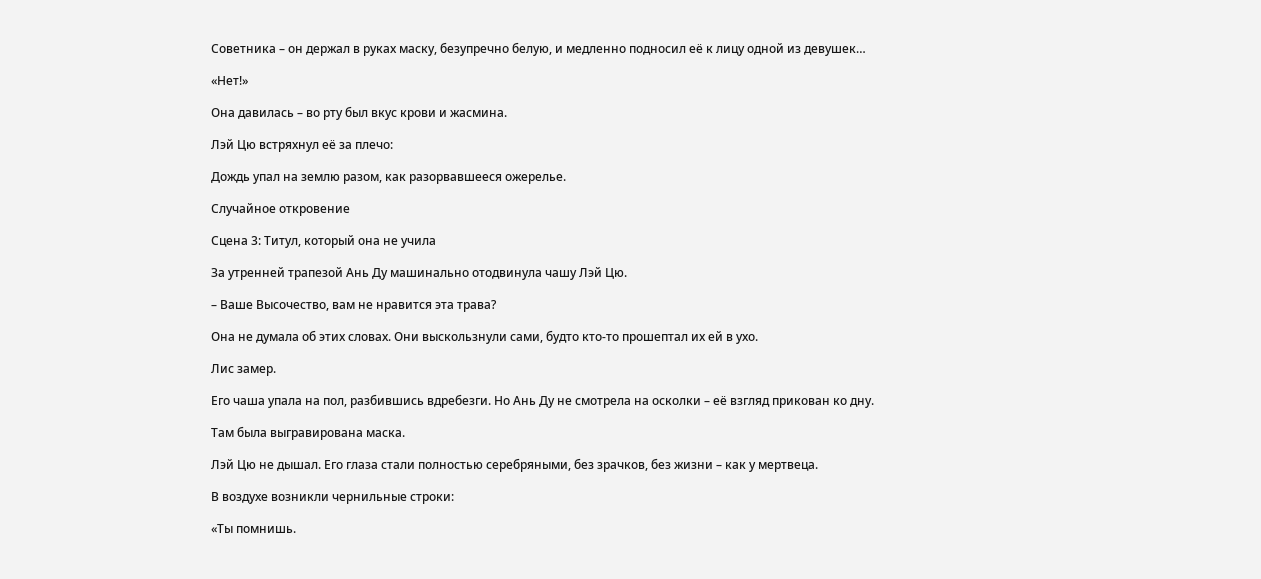Советника – он держал в руках маску, безупречно белую, и медленно подносил её к лицу одной из девушек…

«Нет!»

Она давилась – во рту был вкус крови и жасмина.

Лэй Цю встряхнул её за плечо:

Дождь упал на землю разом, как разорвавшееся ожерелье.

Случайное откровение

Сцена 3: Титул, который она не учила

За утренней трапезой Ань Ду машинально отодвинула чашу Лэй Цю.

– Ваше Высочество, вам не нравится эта трава?

Она не думала об этих словах. Они выскользнули сами, будто кто-то прошептал их ей в ухо.

Лис замер.

Его чаша упала на пол, разбившись вдребезги. Но Ань Ду не смотрела на осколки – её взгляд прикован ко дну.

Там была выгравирована маска.

Лэй Цю не дышал. Его глаза стали полностью серебряными, без зрачков, без жизни – как у мертвеца.

В воздухе возникли чернильные строки:

«Ты помнишь.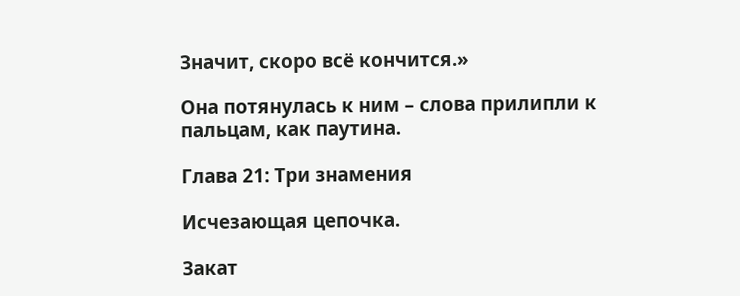Значит, скоро всё кончится.»

Она потянулась к ним – слова прилипли к пальцам, как паутина.

Глава 21: Три знамения

Исчезающая цепочка.

Закат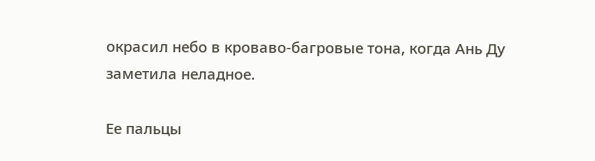окрасил небо в кроваво-багровые тона, когда Ань Ду заметила неладное.

Ее пальцы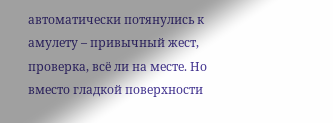автоматически потянулись к амулету – привычный жест, проверка, всё ли на месте. Но вместо гладкой поверхности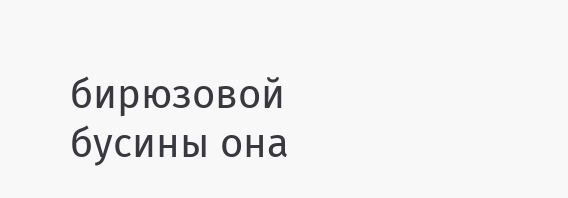бирюзовой бусины она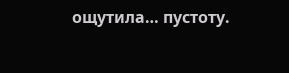ощутила… пустоту.